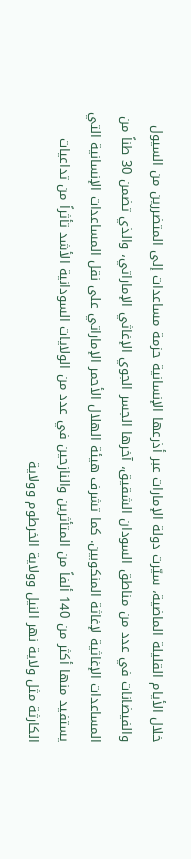خلال الأيام القليلة الماضية، سيّرت دولة الإمارات عبر أذرعها الإنسانية حزمة مساعدات إلى المتضررين من السيول والفيضانات في عدد من مناطق السودان الشقيق، آخرها الجسر الجوي الإغاثي الإماراتي، والذي تضمن 30 طناً من المساعدات الإغاثية لإغاثة المنكوبين. كما تشرف هيئة الهلال الأحمر الإماراتي على نقل المساعدات الإنسانية التي يستفيد منها أكثر من 140 ألفاً من المتأثرين والنازحين في عدد من الولايات السودانية الأشد تأثراً من تداعيات الكارثة مثل ولاية نهر النيل وولاية الخرطوم وولاية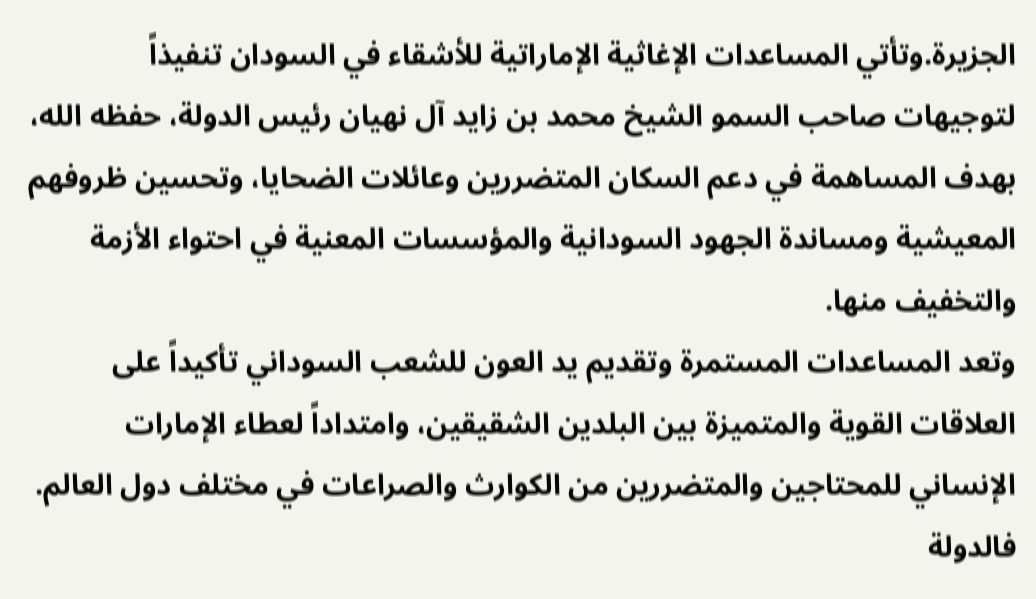الجزيرة.وتأتي المساعدات الإغاثية الإماراتية للأشقاء في السودان تنفيذاً لتوجيهات صاحب السمو الشيخ محمد بن زايد آل نهيان رئيس الدولة، حفظه الله، بهدف المساهمة في دعم السكان المتضررين وعائلات الضحايا، وتحسين ظروفهم المعيشية ومساندة الجهود السودانية والمؤسسات المعنية في احتواء الأزمة والتخفيف منها.
وتعد المساعدات المستمرة وتقديم يد العون للشعب السوداني تأكيداً على العلاقات القوية والمتميزة بين البلدين الشقيقين، وامتداداً لعطاء الإمارات الإنساني للمحتاجين والمتضررين من الكوارث والصراعات في مختلف دول العالم. فالدولة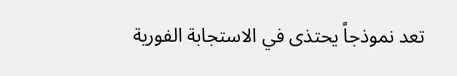تعد نموذجاً يحتذى في الاستجابة الفورية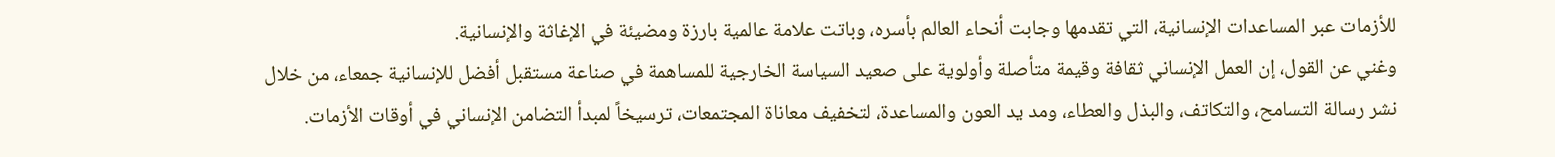للأزمات عبر المساعدات الإنسانية، التي تقدمها وجابت أنحاء العالم بأسره، وباتت علامة عالمية بارزة ومضيئة في الإغاثة والإنسانية.
وغني عن القول، إن العمل الإنساني ثقافة وقيمة متأصلة وأولوية على صعيد السياسة الخارجية للمساهمة في صناعة مستقبل أفضل للإنسانية جمعاء، من خلال نشر رسالة التسامح، والتكاتف، والبذل والعطاء، ومد يد العون والمساعدة، لتخفيف معاناة المجتمعات، ترسيخاً لمبدأ التضامن الإنساني في أوقات الأزمات.